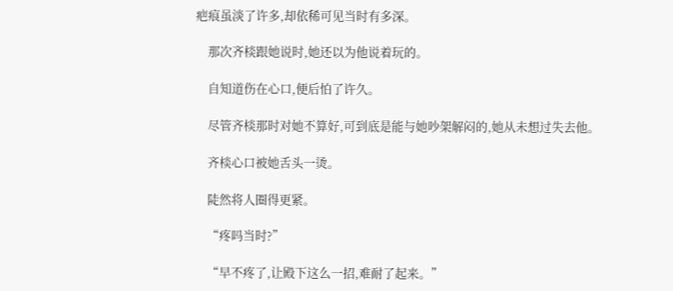疤痕虽淡了许多,却依稀可见当时有多深。

    那次齐棪跟她说时,她还以为他说着玩的。

    自知道伤在心口,便后怕了许久。

    尽管齐棪那时对她不算好,可到底是能与她吵架解闷的,她从未想过失去他。

    齐棪心口被她舌头一烫。

    陡然将人圈得更紧。

    “疼吗当时?”

    “早不疼了,让殿下这么一招,难耐了起来。”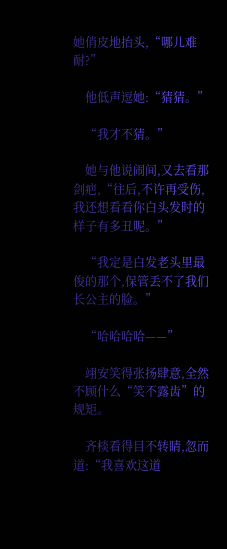她俏皮地抬头,“哪儿难耐?”

    他低声逗她:“猜猜。”

    “我才不猜。”

    她与他说闹间,又去看那剑疤,“往后,不许再受伤,我还想看看你白头发时的样子有多丑呢。”

    “我定是白发老头里最俊的那个,保管丢不了我们长公主的脸。”

    “哈哈哈哈——”

    翊安笑得张扬肆意,全然不顾什么“笑不露齿”的规矩。

    齐棪看得目不转睛,忽而道:“我喜欢这道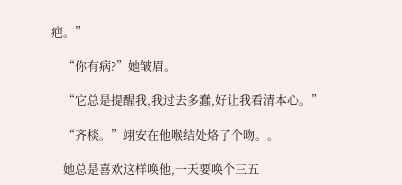疤。”

    “你有病?”她皱眉。

    “它总是提醒我,我过去多蠢,好让我看清本心。”

    “齐棪。”翊安在他喉结处烙了个吻。。

    她总是喜欢这样唤他,一天要唤个三五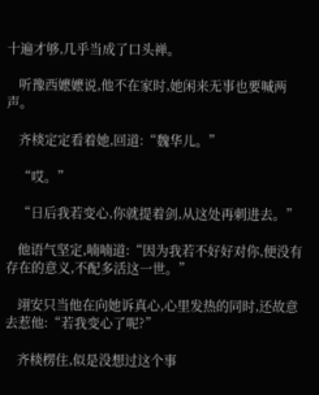十遍才够,几乎当成了口头禅。

    听豫西嬷嬷说,他不在家时,她闲来无事也要喊两声。

    齐棪定定看着她,回道:“魏华儿。”

    “哎。”

    “日后我若变心,你就提着剑,从这处再刺进去。”

    他语气坚定,喃喃道:“因为我若不好好对你,便没有存在的意义,不配多活这一世。”

    翊安只当他在向她诉真心,心里发热的同时,还故意去惹他:“若我变心了呢?”

    齐棪楞住,似是没想过这个事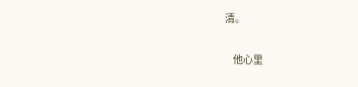清。

    他心里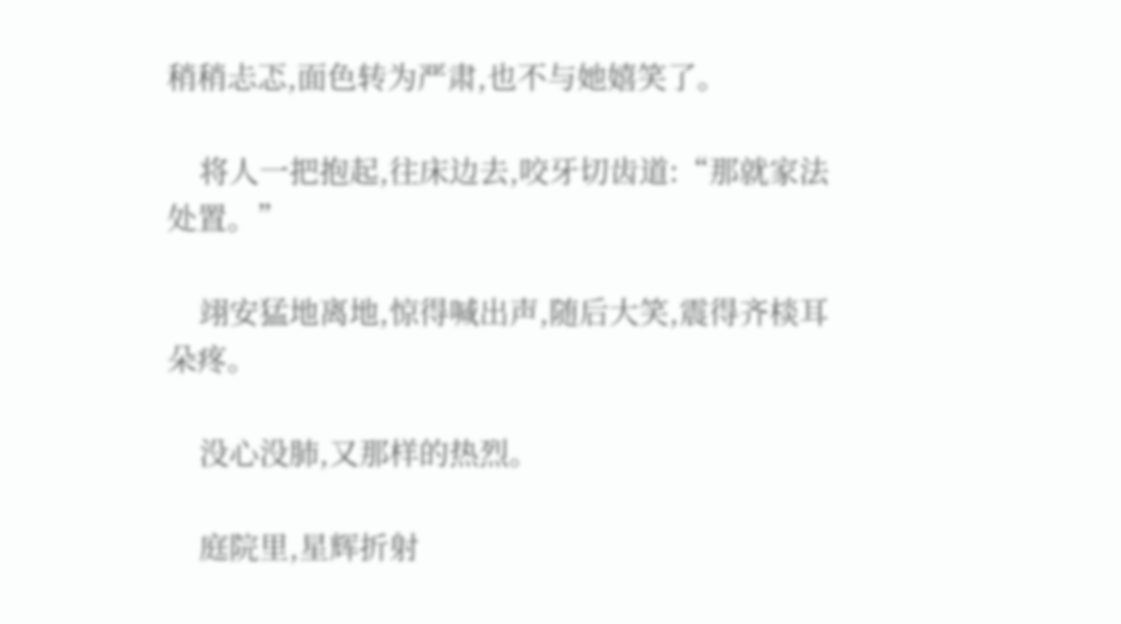稍稍忐忑,面色转为严肃,也不与她嬉笑了。

    将人一把抱起,往床边去,咬牙切齿道:“那就家法处置。”

    翊安猛地离地,惊得喊出声,随后大笑,震得齐棪耳朵疼。

    没心没肺,又那样的热烈。

    庭院里,星辉折射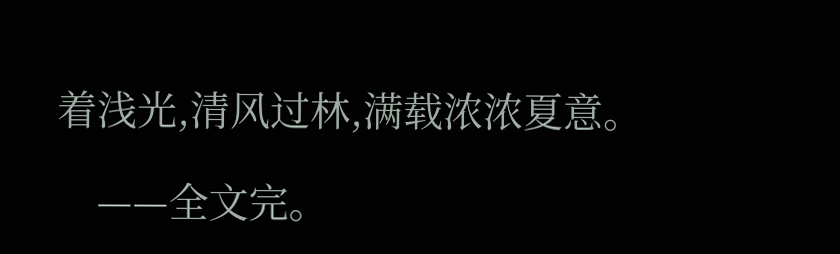着浅光,清风过林,满载浓浓夏意。

    ——全文完。